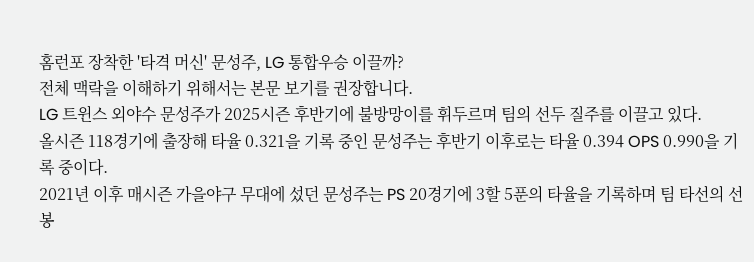홈런포 장착한 '타격 머신' 문성주, LG 통합우승 이끌까?
전체 맥락을 이해하기 위해서는 본문 보기를 권장합니다.
LG 트윈스 외야수 문성주가 2025시즌 후반기에 불방망이를 휘두르며 팀의 선두 질주를 이끌고 있다.
올시즌 118경기에 출장해 타율 0.321을 기록 중인 문성주는 후반기 이후로는 타율 0.394 OPS 0.990을 기록 중이다.
2021년 이후 매시즌 가을야구 무대에 섰던 문성주는 PS 20경기에 3할 5푼의 타율을 기록하며 팀 타선의 선봉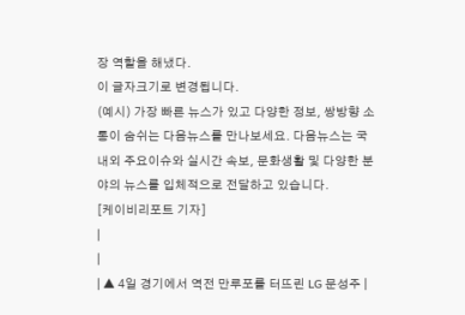장 역할을 해냈다.
이 글자크기로 변경됩니다.
(예시) 가장 빠른 뉴스가 있고 다양한 정보, 쌍방향 소통이 숨쉬는 다음뉴스를 만나보세요. 다음뉴스는 국내외 주요이슈와 실시간 속보, 문화생활 및 다양한 분야의 뉴스를 입체적으로 전달하고 있습니다.
[케이비리포트 기자]
|
|
| ▲ 4일 경기에서 역전 만루포를 터뜨린 LG 문성주 |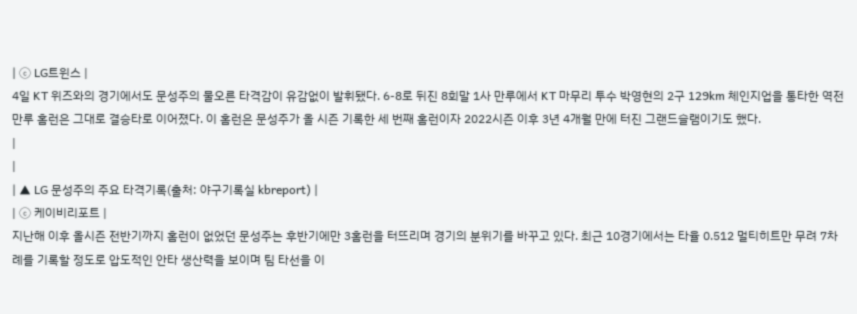| ⓒ LG트윈스 |
4일 KT 위즈와의 경기에서도 문성주의 물오른 타격감이 유감없이 발휘됐다. 6-8로 뒤진 8회말 1사 만루에서 KT 마무리 투수 박영현의 2구 129km 체인지업을 통타한 역전 만루 홈런은 그대로 결승타로 이어졌다. 이 홈런은 문성주가 올 시즌 기록한 세 번째 홈런이자 2022시즌 이후 3년 4개월 만에 터진 그랜드슬램이기도 했다.
|
|
| ▲ LG 문성주의 주요 타격기록(출처: 야구기록실 kbreport) |
| ⓒ 케이비리포트 |
지난해 이후 올시즌 전반기까지 홈런이 없었던 문성주는 후반기에만 3홈런을 터뜨리며 경기의 분위기를 바꾸고 있다. 최근 10경기에서는 타율 0.512 멀티히트만 무려 7차례를 기록할 정도로 압도적인 안타 생산력을 보이며 팀 타선을 이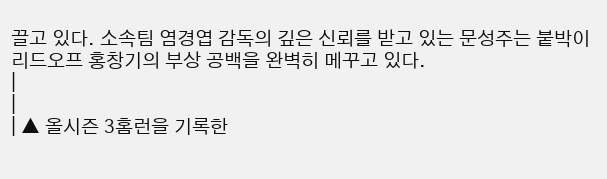끌고 있다. 소속팀 염경엽 감독의 깊은 신뢰를 받고 있는 문성주는 붙박이 리드오프 홍창기의 부상 공백을 완벽히 메꾸고 있다.
|
|
| ▲ 올시즌 3홈런을 기록한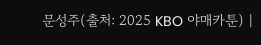문성주(출처: 2025 KBO 야매카툰) |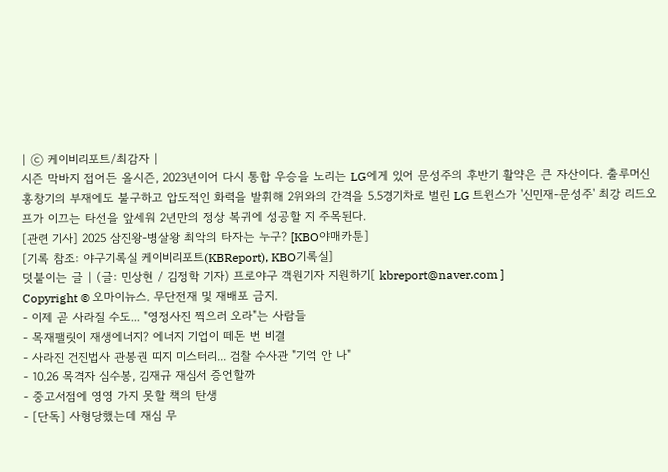| ⓒ 케이비리포트/최감자 |
시즌 막바지 접어든 올시즌, 2023년이어 다시 통합 우승을 노리는 LG에게 있어 문성주의 후반기 활약은 큰 자산이다. 출루머신 홍창기의 부재에도 불구하고 압도적인 화력을 발휘해 2위와의 간격을 5.5경기차로 벌린 LG 트윈스가 '신민재-문성주' 최강 리드오프가 이끄는 타선을 앞세워 2년만의 정상 복귀에 성공할 지 주목된다.
[관련 기사] 2025 삼진왕-병살왕 최악의 타자는 누구? [KBO야매카툰]
[기록 참조: 야구기록실 케이비리포트(KBReport), KBO기록실]
덧붙이는 글 | (글: 민상현 / 김정학 기자) 프로야구 객원기자 지원하기[ kbreport@naver.com ]
Copyright © 오마이뉴스. 무단전재 및 재배포 금지.
- 이제 곧 사라질 수도... "영정사진 찍으러 오라"는 사람들
- 목재팰릿이 재생에너지? 에너지 기업이 떼돈 번 비결
- 사라진 건진법사 관봉권 띠지 미스터리... 검찰 수사관 "기억 안 나"
- 10.26 목격자 심수봉, 김재규 재심서 증언할까
- 중고서점에 영영 가지 못할 책의 탄생
- [단독] 사형당했는데 재심 무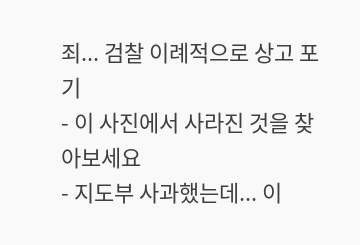죄... 검찰 이례적으로 상고 포기
- 이 사진에서 사라진 것을 찾아보세요
- 지도부 사과했는데... 이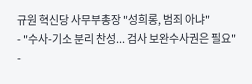규원 혁신당 사무부총장 "성희롱, 범죄 아냐"
- "수사-기소 분리 찬성... 검사 보완수사권은 필요"
-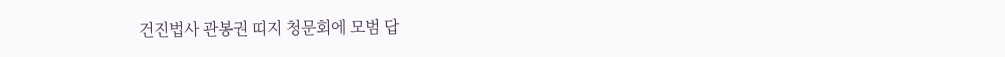건진법사 관봉권 띠지 청문회에 모범 답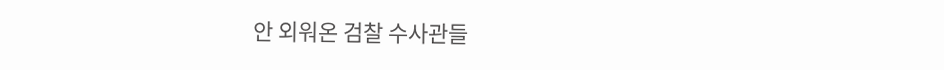안 외워온 검찰 수사관들